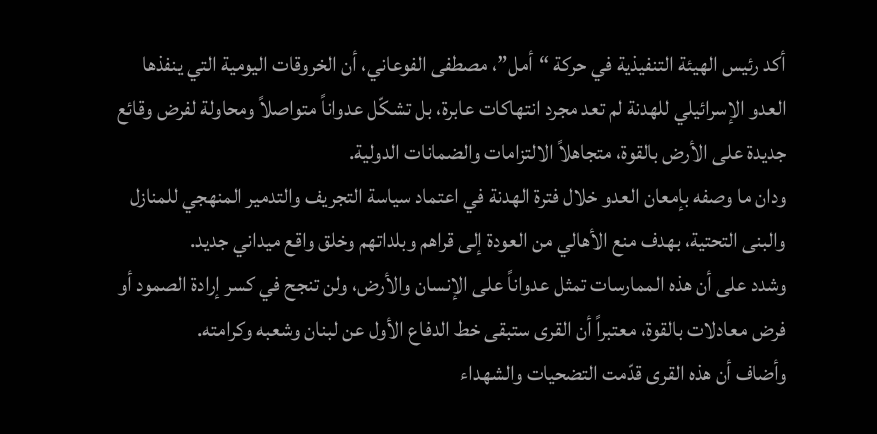أكد رئيس الهيئة التنفيذية في حركة “أمل”، مصطفى الفوعاني، أن الخروقات اليومية التي ينفذها العدو الإسرائيلي للهدنة لم تعد مجرد انتهاكات عابرة، بل تشكّل عدواناً متواصلاً ومحاولة لفرض وقائع جديدة على الأرض بالقوة، متجاهلاً الالتزامات والضمانات الدولية.
ودان ما وصفه بإمعان العدو خلال فترة الهدنة في اعتماد سياسة التجريف والتدمير المنهجي للمنازل والبنى التحتية، بهدف منع الأهالي من العودة إلى قراهم وبلداتهم وخلق واقع ميداني جديد.
وشدد على أن هذه الممارسات تمثل عدواناً على الإنسان والأرض، ولن تنجح في كسر إرادة الصمود أو فرض معادلات بالقوة، معتبراً أن القرى ستبقى خط الدفاع الأول عن لبنان وشعبه وكرامته.
وأضاف أن هذه القرى قدّمت التضحيات والشهداء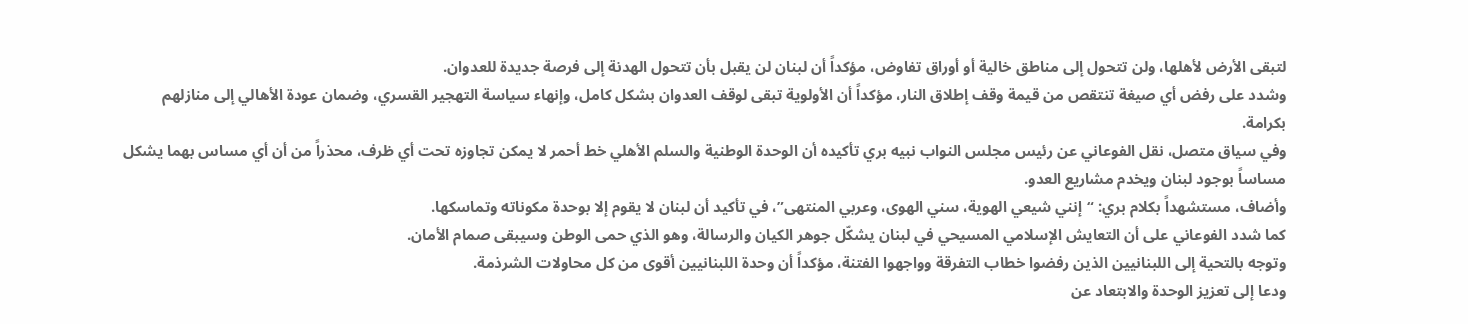لتبقى الأرض لأهلها، ولن تتحول إلى مناطق خالية أو أوراق تفاوض، مؤكداً أن لبنان لن يقبل بأن تتحول الهدنة إلى فرصة جديدة للعدوان.
وشدد على رفض أي صيغة تنتقص من قيمة وقف إطلاق النار، مؤكداً أن الأولوية تبقى لوقف العدوان بشكل كامل، وإنهاء سياسة التهجير القسري، وضمان عودة الأهالي إلى منازلهم بكرامة.
وفي سياق متصل، نقل الفوعاني عن رئيس مجلس النواب نبيه بري تأكيده أن الوحدة الوطنية والسلم الأهلي خط أحمر لا يمكن تجاوزه تحت أي ظرف، محذراً من أن أي مساس بهما يشكل مساساً بوجود لبنان ويخدم مشاريع العدو.
وأضاف، مستشهداً بكلام بري: “إنني شيعي الهوية، سني الهوى، وعربي المنتهى”، في تأكيد أن لبنان لا يقوم إلا بوحدة مكوناته وتماسكها.
كما شدد الفوعاني على أن التعايش الإسلامي المسيحي في لبنان يشكّل جوهر الكيان والرسالة، وهو الذي حمى الوطن وسيبقى صمام الأمان.
وتوجه بالتحية إلى اللبنانيين الذين رفضوا خطاب التفرقة وواجهوا الفتنة، مؤكداً أن وحدة اللبنانيين أقوى من كل محاولات الشرذمة.
ودعا إلى تعزيز الوحدة والابتعاد عن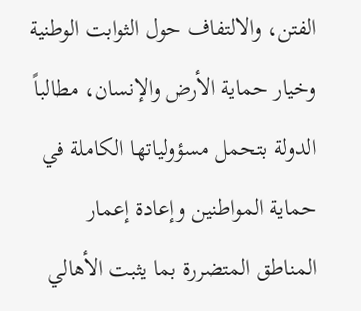الفتن، والالتفاف حول الثوابت الوطنية وخيار حماية الأرض والإنسان، مطالباً الدولة بتحمل مسؤولياتها الكاملة في حماية المواطنين وإعادة إعمار المناطق المتضررة بما يثبت الأهالي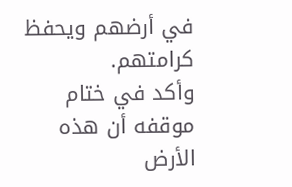في أرضهم ويحفظ كرامتهم.
وأكد في ختام موقفه أن هذه الأرض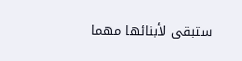ستبقى لأبنائها مهما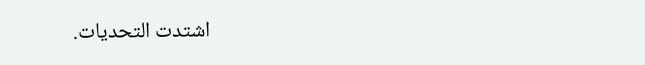اشتدت التحديات.